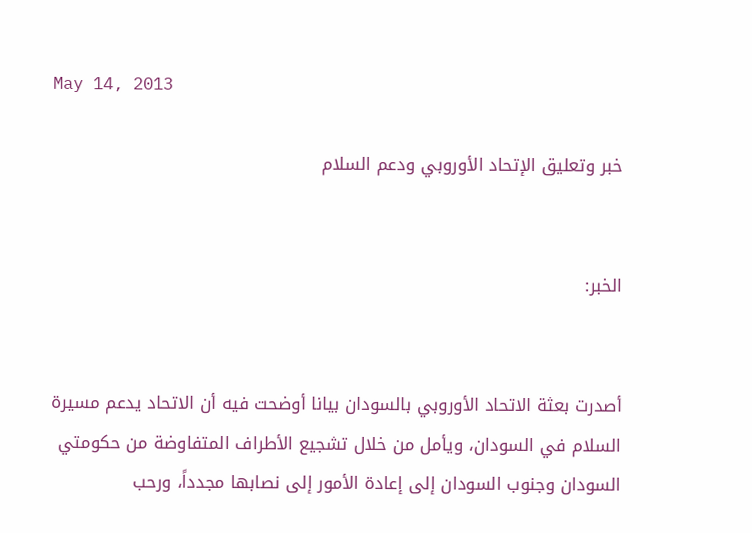May 14, 2013

خبر وتعليق الإتحاد الأوروبي ودعم السلام


الخبر:


أصدرت بعثة الاتحاد الأوروبي بالسودان بيانا أوضحت فيه أن الاتحاد يدعم مسيرة السلام في السودان، ويأمل من خلال تشجيع الأطراف المتفاوضة من حكومتي السودان وجنوب السودان إلى إعادة الأمور إلى نصابها مجدداً، ورحب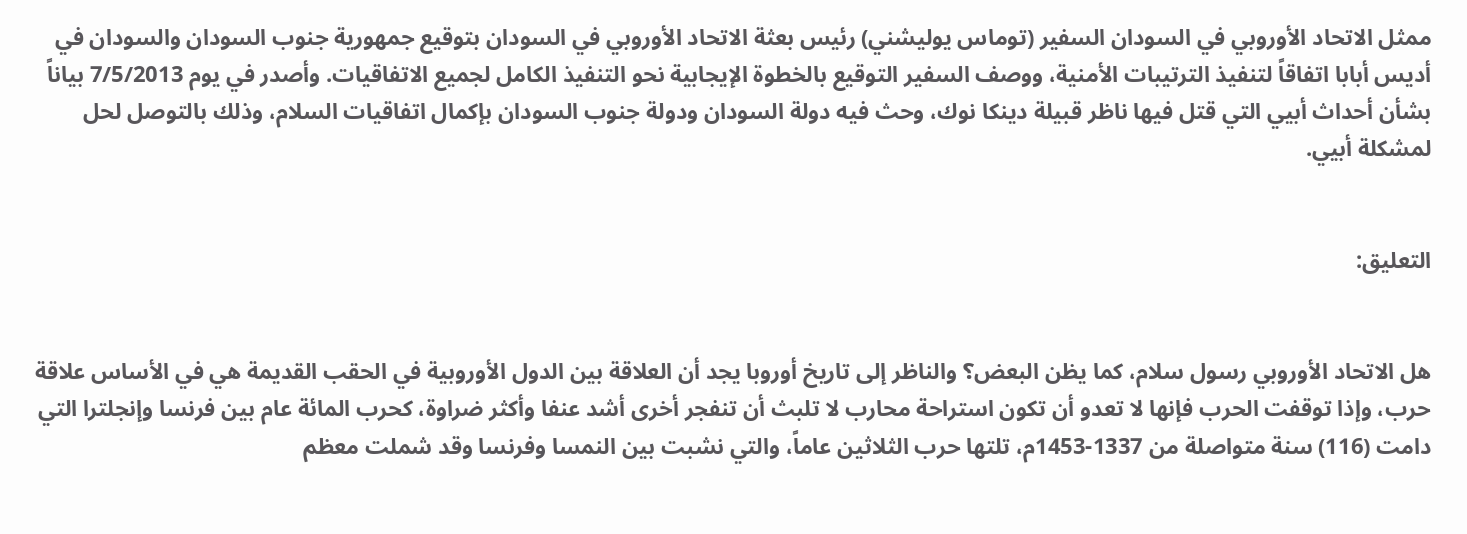ممثل الاتحاد الأوروبي في السودان السفير (توماس يوليشني) رئيس بعثة الاتحاد الأوروبي في السودان بتوقيع جمهورية جنوب السودان والسودان في أديس أبابا اتفاقاً لتنفيذ الترتيبات الأمنية، ووصف السفير التوقيع بالخطوة الإيجابية نحو التنفيذ الكامل لجميع الاتفاقيات. وأصدر في يوم 7/5/2013 بياناً بشأن أحداث أبيي التي قتل فيها ناظر قبيلة دينكا نوك، وحث فيه دولة السودان ودولة جنوب السودان بإكمال اتفاقيات السلام، وذلك بالتوصل لحل لمشكلة أبيي.


التعليق:


هل الاتحاد الأوروبي رسول سلام، كما يظن البعض؟ والناظر إلى تاريخ أوروبا يجد أن العلاقة بين الدول الأوروبية في الحقب القديمة هي في الأساس علاقة حرب، وإذا توقفت الحرب فإنها لا تعدو أن تكون استراحة محارب لا تلبث أن تنفجر أخرى أشد عنفا وأكثر ضراوة، كحرب المائة عام بين فرنسا وإنجلترا التي دامت (116) سنة متواصلة من 1337-1453م، تلتها حرب الثلاثين عاماً، والتي نشبت بين النمسا وفرنسا وقد شملت معظم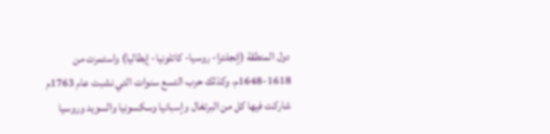دول المنطقة (إنجلترا- روسيا- كاتلونيا- إيطاليا) واستمرت من 1618-1648م، وكذلك حرب التسع سنوات التي نشبت عام 1763م شاركت فيها كل من البرتغال وإسبانيا وسكسونيا والسويد وروسيا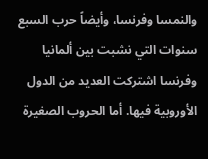والنمسا وفرنسا، وأيضاً حرب السبع سنوات التي نشبت بين ألمانيا وفرنسا اشتركت العديد من الدول الأوروبية فيها. أما الحروب الصغيرة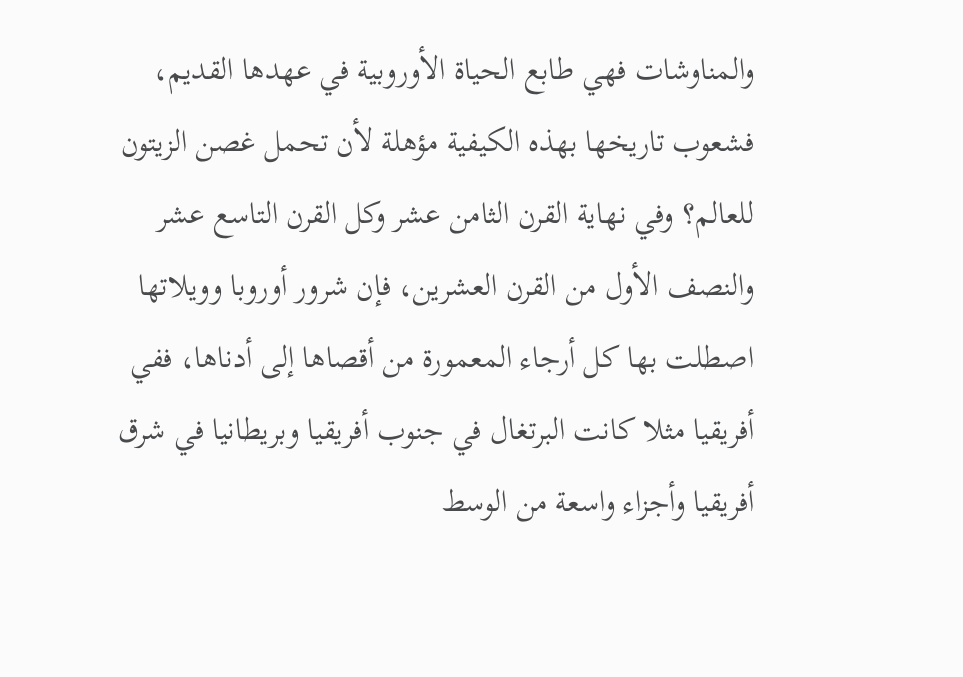والمناوشات فهي طابع الحياة الأوروبية في عهدها القديم، فشعوب تاريخها بهذه الكيفية مؤهلة لأن تحمل غصن الزيتون للعالم؟ وفي نهاية القرن الثامن عشر وكل القرن التاسع عشر والنصف الأول من القرن العشرين، فإن شرور أوروبا وويلاتها اصطلت بها كل أرجاء المعمورة من أقصاها إلى أدناها، ففي أفريقيا مثلا كانت البرتغال في جنوب أفريقيا وبريطانيا في شرق أفريقيا وأجزاء واسعة من الوسط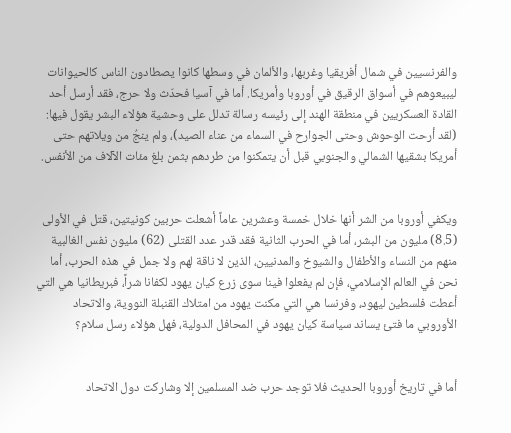والفرنسيين في شمال أفريقيا وغربها، والألمان في وسطها كانوا يصطادون الناس كالحيوانات ليبيعوهم في أسواق الرقيق في أوروبا وأمريكا. أما في آسيا فحدّث ولا حرج، فقد أرسل أحد القادة العسكريين في منطقة الهند إلى رئيسه رسالة تدلل على وحشية هؤلاء البشر يقول فيها: (لقد أرحت الوحوش وحتى الجوارح في السماء من عناء الصيد)، ولم ينجُ من ويلاتهم حتى أمريكا بشقيها الشمالي والجنوبي قبل أن يتمكنوا من طردهم بثمن بلغ مئات الآلاف من الأنفس.


ويكفي أوروبا من الشر أنها خلال خمسة وعشرين عاماً أشعلت حربين كونيتين، قتل في الأولى (8.5) مليون من البشر، أما في الحرب الثانية فقد قدر عدد القتلى (62) مليون نفس الغالبية منهم من النساء والأطفال والشيوخ والمدنيين، الذين لا ناقة لهم ولا جمل في هذه الحرب، أما نحن في العالم الإسلامي، فإن لم يفعلوا فينا سوى زرع كيان يهود لكفانا شراً، فبريطانيا هي التي أعطت فلسطين ليهود، وفرنسا هي التي مكنت يهود من امتلاك القنبلة النووية، والاتحاد الأوروبي ما فتئ يساند سياسة كيان يهود في المحافل الدولية، فهل هؤلاء رسل سلام؟


أما في تاريخ أوروبا الحديث فلا توجد حرب ضد المسلمين إلا وشاركت دول الاتحاد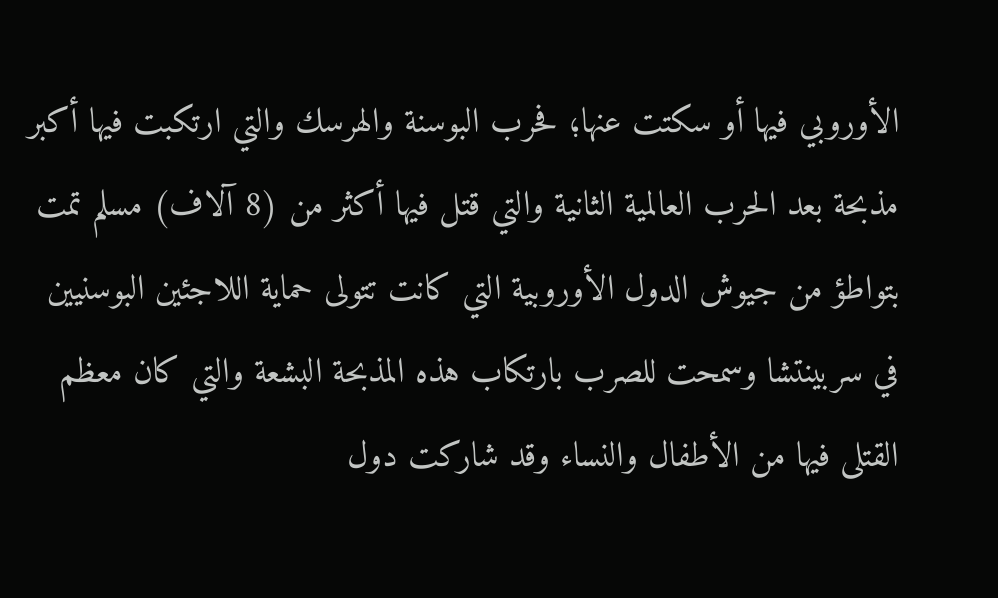الأوروبي فيها أو سكتت عنها؛ فحرب البوسنة والهرسك والتي ارتكبت فيها أكبر مذبحة بعد الحرب العالمية الثانية والتي قتل فيها أكثر من (8 آلاف) مسلم تمت بتواطؤ من جيوش الدول الأوروبية التي كانت تتولى حماية اللاجئين البوسنيين في سربينتشا وسمحت للصرب بارتكاب هذه المذبحة البشعة والتي كان معظم القتلى فيها من الأطفال والنساء وقد شاركت دول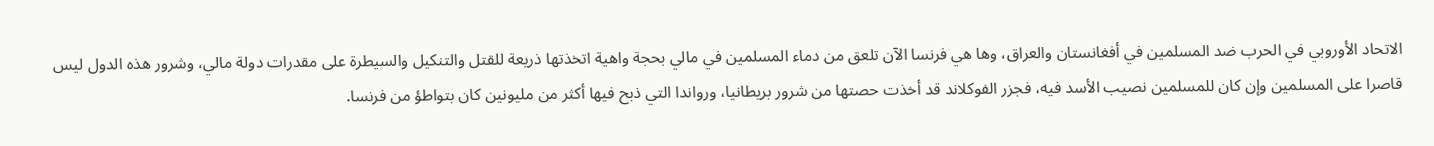الاتحاد الأوروبي في الحرب ضد المسلمين في أفغانستان والعراق، وها هي فرنسا الآن تلعق من دماء المسلمين في مالي بحجة واهية اتخذتها ذريعة للقتل والتنكيل والسيطرة على مقدرات دولة مالي، وشرور هذه الدول ليس قاصرا على المسلمين وإن كان للمسلمين نصيب الأسد فيه، فجزر الفوكلاند قد أخذت حصتها من شرور بريطانيا، ورواندا التي ذبح فيها أكثر من مليونين كان بتواطؤ من فرنسا.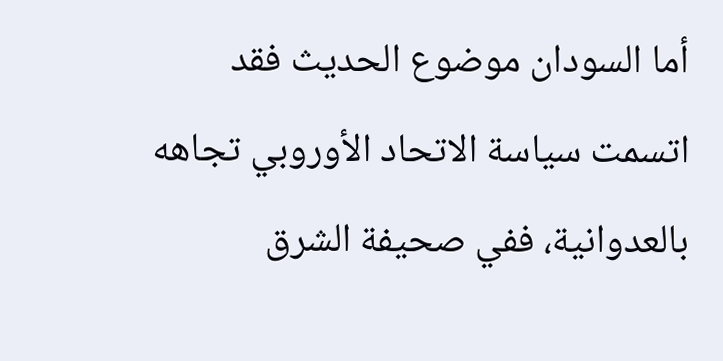أما السودان موضوع الحديث فقد اتسمت سياسة الاتحاد الأوروبي تجاهه بالعدوانية، ففي صحيفة الشرق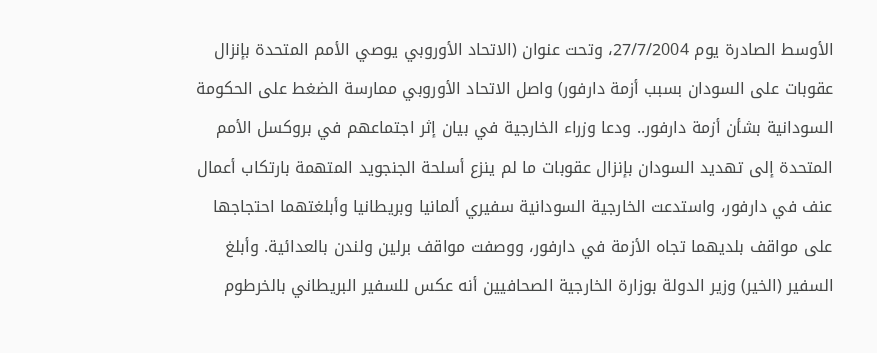الأوسط الصادرة يوم 27/7/2004، وتحت عنوان (الاتحاد الأوروبي يوصي الأمم المتحدة بإنزال عقوبات على السودان بسبب أزمة دارفور) واصل الاتحاد الأوروبي ممارسة الضغط على الحكومة السودانية بشأن أزمة دارفور.. ودعا وزراء الخارجية في بيان إثر اجتماعهم في بروكسل الأمم المتحدة إلى تهديد السودان بإنزال عقوبات ما لم ينزع أسلحة الجنجويد المتهمة بارتكاب أعمال عنف في دارفور، واستدعت الخارجية السودانية سفيري ألمانيا وبريطانيا وأبلغتهما احتجاجها على مواقف بلديهما تجاه الأزمة في دارفور، ووصفت مواقف برلين ولندن بالعدائية. وأبلغ السفير (الخير) وزير الدولة بوزارة الخارجية الصحافيين أنه عكس للسفير البريطاني بالخرطوم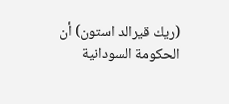(ريك قيرالد استون) أن الحكومة السودانية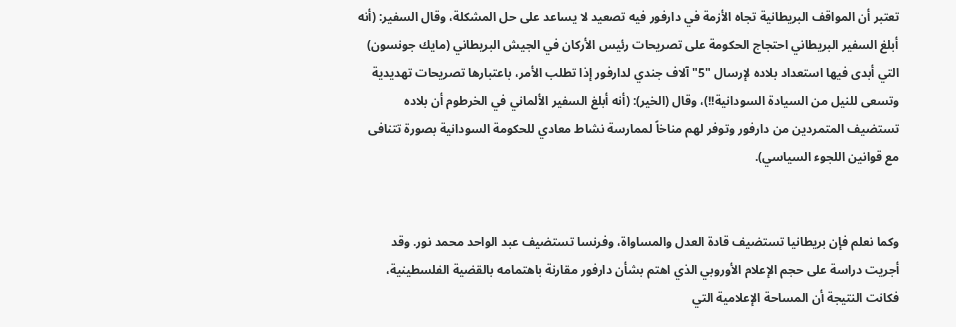تعتبر أن المواقف البريطانية تجاه الأزمة في دارفور فيه تصعيد لا يساعد على حل المشكلة، وقال السفير: (أنه أبلغ السفير البريطاني احتجاج الحكومة على تصريحات رئيس الأركان في الجيش البريطاني (مايك جونسون) التي أبدى فيها استعداد بلاده لإرسال "5" آلاف جندي لدارفور إذا تطلب الأمر، باعتبارها تصريحات تهديدية وتسعى للنيل من السيادة السودانية!!)، وقال (الخير): (أنه أبلغ السفير الألماني في الخرطوم أن بلاده تستضيف المتمردين من دارفور وتوفر لهم مناخاً لممارسة نشاط معادي للحكومة السودانية بصورة تتنافى مع قوانين اللجوء السياسي).


وكما نعلم فإن بريطانيا تستضيف قادة العدل والمساواة، وفرنسا تستضيف عبد الواحد محمد نور. وقد أجريت دراسة على حجم الإعلام الأوروبي الذي اهتم بشأن دارفور مقارنة باهتمامه بالقضية الفلسطينية، فكانت النتيجة أن المساحة الإعلامية التي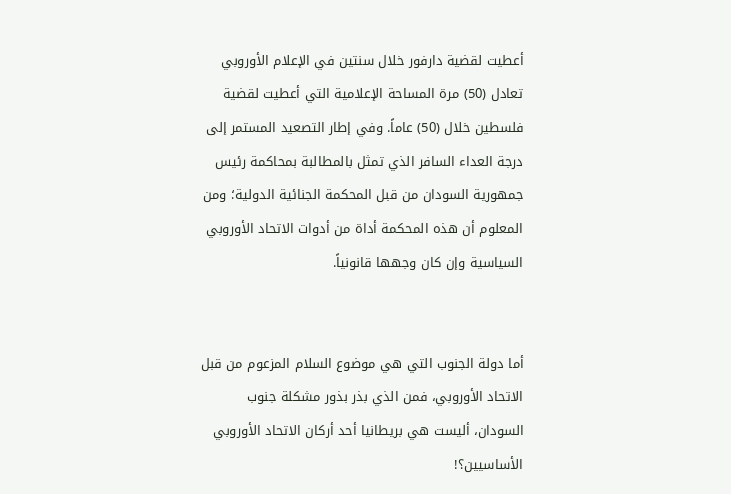أعطيت لقضية دارفور خلال سنتين في الإعلام الأوروبي تعادل (50) مرة المساحة الإعلامية التي أعطيت لقضية فلسطين خلال (50) عاماً. وفي إطار التصعيد المستمر إلى درجة العداء السافر الذي تمثل بالمطالبة بمحاكمة رئيس جمهورية السودان من قبل المحكمة الجنائية الدولية؛ ومن المعلوم أن هذه المحكمة أداة من أدوات الاتحاد الأوروبي السياسية وإن كان وجهها قانونياً.


أما دولة الجنوب التي هي موضوع السلام المزعوم من قبل الاتحاد الأوروبي، فمن الذي بذر بذور مشكلة جنوب السودان، أليست هي بريطانيا أحد أركان الاتحاد الأوروبي الأساسيين؟!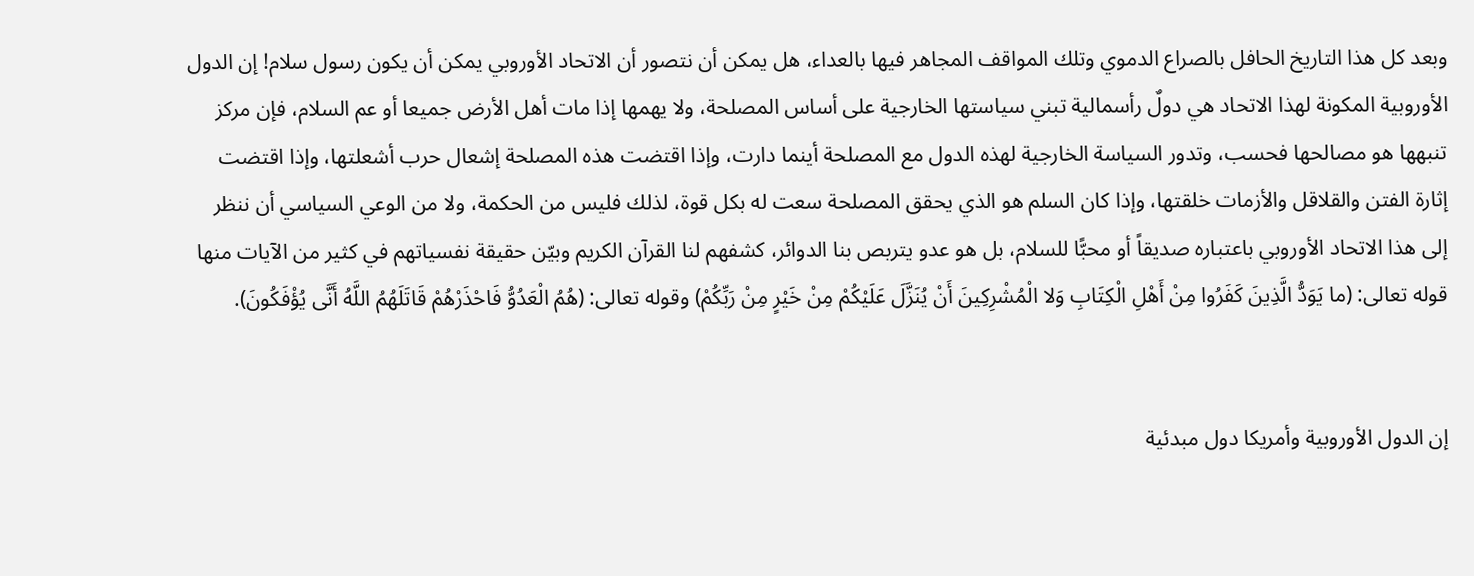وبعد كل هذا التاريخ الحافل بالصراع الدموي وتلك المواقف المجاهر فيها بالعداء، هل يمكن أن نتصور أن الاتحاد الأوروبي يمكن أن يكون رسول سلام! إن الدول الأوروبية المكونة لهذا الاتحاد هي دولٌ رأسمالية تبني سياستها الخارجية على أساس المصلحة، ولا يهمها إذا مات أهل الأرض جميعا أو عم السلام، فإن مركز تنبهها هو مصالحها فحسب، وتدور السياسة الخارجية لهذه الدول مع المصلحة أينما دارت، وإذا اقتضت هذه المصلحة إشعال حرب أشعلتها، وإذا اقتضت إثارة الفتن والقلاقل والأزمات خلقتها، وإذا كان السلم هو الذي يحقق المصلحة سعت له بكل قوة، لذلك فليس من الحكمة، ولا من الوعي السياسي أن ننظر إلى هذا الاتحاد الأوروبي باعتباره صديقاً أو محبًّا للسلام، بل هو عدو يتربص بنا الدوائر، كشفهم لنا القرآن الكريم وبيّن حقيقة نفسياتهم في كثير من الآيات منها قوله تعالى: (ما يَوَدُّ الَّذِينَ كَفَرُوا مِنْ أَهْلِ الْكِتَابِ وَلا الْمُشْرِكِينَ أَنْ يُنَزَّلَ عَلَيْكُمْ مِنْ خَيْرٍ مِنْ رَبِّكُمْ) وقوله تعالى: (هُمُ الْعَدُوُّ فَاحْذَرْهُمْ قَاتَلَهُمُ اللَّهُ أَنَّى يُؤْفَكُونَ).


إن الدول الأوروبية وأمريكا دول مبدئية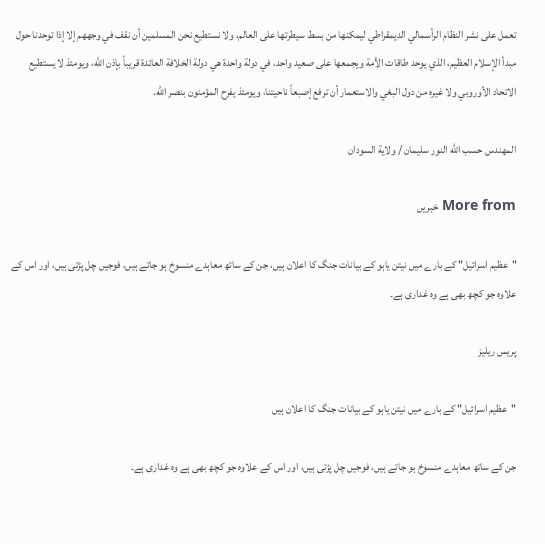تعمل على نشر النظام الرأسمالي الديمقراطي ليمكنها من بسط سيطرتها على العالم، ولا نستطيع نحن المسلمين أن نقف في وجههم إلا إذا توحدنا حول مبدأ الإسلام العظيم، الذي يوحد طاقات الأمة ويجمعها على صعيد واحد، في دولة واحدة هي دولة الخلافة العائدة قريباً بإذن الله، ويومئذ لا يستطيع الاتحاد الأوروبي ولا غيره من دول البغي والاستعمار أن ترفع إصبعاً ناحيتنا، ويومئذ يفرح المؤمنون بنصر الله.

المهندس حسب الله النور سليمان / ولاية السودان

More from خبریں

"عظیم اسرائیل" کے بارے میں نیتن یاہو کے بیانات جنگ کا اعلان ہیں، جن کے ساتھ معاہدے منسوخ ہو جاتے ہیں، فوجیں چل پڑتی ہیں، اور اس کے علاوہ جو کچھ بھی ہے وہ غداری ہے۔

پریس ریلیز

"عظیم اسرائیل" کے بارے میں نیتن یاہو کے بیانات جنگ کا اعلان ہیں

جن کے ساتھ معاہدے منسوخ ہو جاتے ہیں، فوجیں چل پڑتی ہیں، اور اس کے علاوہ جو کچھ بھی ہے وہ غداری ہے۔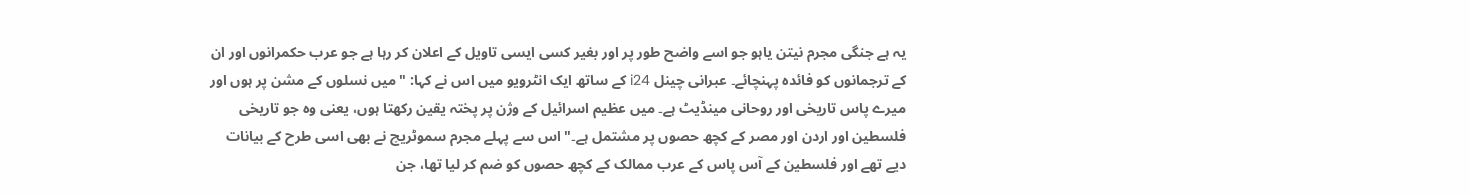یہ ہے جنگی مجرم نیتن یاہو جو اسے واضح طور پر اور بغیر کسی ایسی تاویل کے اعلان کر رہا ہے جو عرب حکمرانوں اور ان کے ترجمانوں کو فائدہ پہنچائے۔ عبرانی چینل i24 کے ساتھ ایک انٹرویو میں اس نے کہا: "میں نسلوں کے مشن پر ہوں اور میرے پاس تاریخی اور روحانی مینڈیٹ ہے۔ میں عظیم اسرائیل کے وژن پر پختہ یقین رکھتا ہوں، یعنی وہ جو تاریخی فلسطین اور اردن اور مصر کے کچھ حصوں پر مشتمل ہے۔" اس سے پہلے مجرم سموٹریچ نے بھی اسی طرح کے بیانات دیے تھے اور فلسطین کے آس پاس کے عرب ممالک کے کچھ حصوں کو ضم کر لیا تھا، جن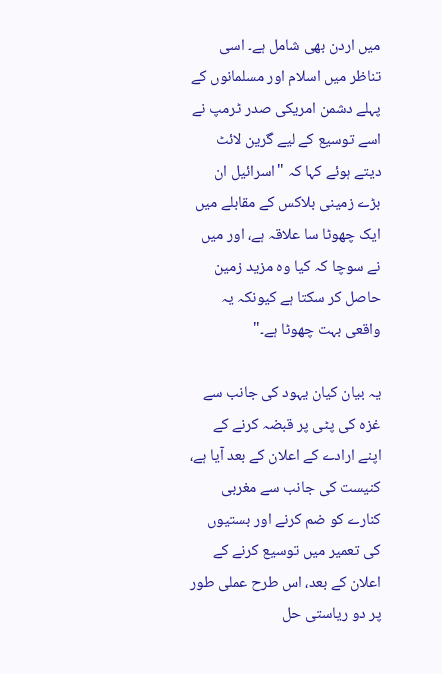میں اردن بھی شامل ہے۔ اسی تناظر میں اسلام اور مسلمانوں کے پہلے دشمن امریکی صدر ٹرمپ نے اسے توسیع کے لیے گرین لائٹ دیتے ہوئے کہا کہ "اسرائیل ان بڑے زمینی بلاکس کے مقابلے میں ایک چھوٹا سا علاقہ ہے، اور میں نے سوچا کہ کیا وہ مزید زمین حاصل کر سکتا ہے کیونکہ یہ واقعی بہت چھوٹا ہے۔"

یہ بیان کیان یہود کی جانب سے غزہ کی پٹی پر قبضہ کرنے کے اپنے ارادے کے اعلان کے بعد آیا ہے، کنیست کی جانب سے مغربی کنارے کو ضم کرنے اور بستیوں کی تعمیر میں توسیع کرنے کے اعلان کے بعد، اس طرح عملی طور پر دو ریاستی حل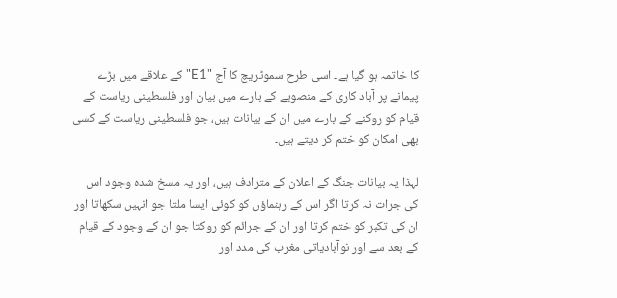کا خاتمہ ہو گیا ہے۔ اسی طرح سموٹریچ کا آج "E1" کے علاقے میں بڑے پیمانے پر آباد کاری کے منصوبے کے بارے میں بیان اور فلسطینی ریاست کے قیام کو روکنے کے بارے میں ان کے بیانات ہیں، جو فلسطینی ریاست کے کسی بھی امکان کو ختم کر دیتے ہیں۔

لہذا یہ بیانات جنگ کے اعلان کے مترادف ہیں، اور یہ مسخ شدہ وجود اس کی جرات نہ کرتا اگر اس کے رہنماؤں کو کوئی ایسا ملتا جو انہیں سکھاتا اور ان کی تکبر کو ختم کرتا اور ان کے جرائم کو روکتا جو ان کے وجود کے قیام کے بعد سے اور نوآبادیاتی مغرب کی مدد اور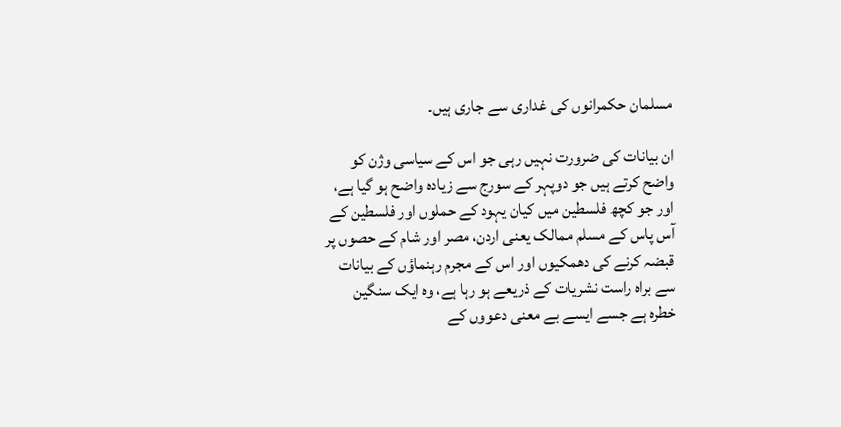مسلمان حکمرانوں کی غداری سے جاری ہیں۔

ان بیانات کی ضرورت نہیں رہی جو اس کے سیاسی وژن کو واضح کرتے ہیں جو دوپہر کے سورج سے زیادہ واضح ہو گیا ہے، اور جو کچھ فلسطین میں کیان یہود کے حملوں اور فلسطین کے آس پاس کے مسلم ممالک یعنی اردن، مصر اور شام کے حصوں پر قبضہ کرنے کی دھمکیوں اور اس کے مجرم رہنماؤں کے بیانات سے براہ راست نشریات کے ذریعے ہو رہا ہے، وہ ایک سنگین خطرہ ہے جسے ایسے بے معنی دعووں کے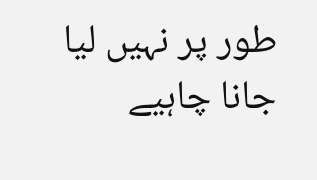طور پر نہیں لیا جانا چاہیے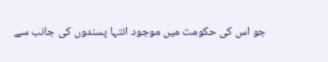جو اس کی حکومت میں موجود انتہا پسندوں کی جانب سے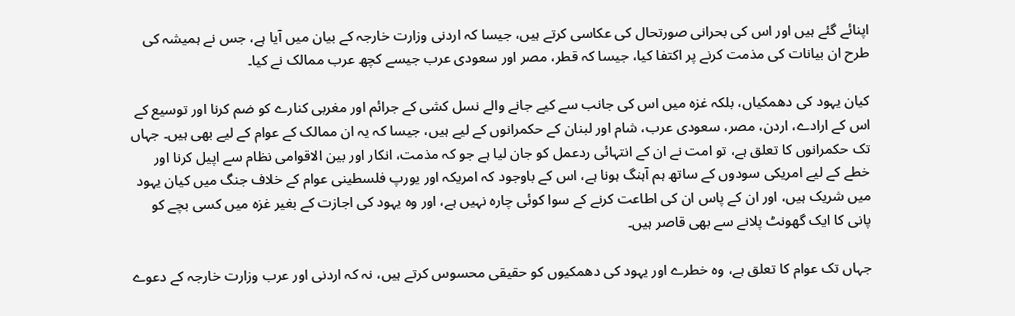اپنائے گئے ہیں اور اس کی بحرانی صورتحال کی عکاسی کرتے ہیں، جیسا کہ اردنی وزارت خارجہ کے بیان میں آیا ہے، جس نے ہمیشہ کی طرح ان بیانات کی مذمت کرنے پر اکتفا کیا، جیسا کہ قطر، مصر اور سعودی عرب جیسے کچھ عرب ممالک نے کیا۔

کیان یہود کی دھمکیاں، بلکہ غزہ میں اس کی جانب سے کیے جانے والے نسل کشی کے جرائم اور مغربی کنارے کو ضم کرنا اور توسیع کے اس کے ارادے، اردن، مصر، سعودی عرب، شام اور لبنان کے حکمرانوں کے لیے ہیں، جیسا کہ یہ ان ممالک کے عوام کے لیے بھی ہیں۔ جہاں تک حکمرانوں کا تعلق ہے، تو امت نے ان کے انتہائی ردعمل کو جان لیا ہے جو کہ مذمت، انکار اور بین الاقوامی نظام سے اپیل کرنا اور خطے کے لیے امریکی سودوں کے ساتھ ہم آہنگ ہونا ہے، اس کے باوجود کہ امریکہ اور یورپ فلسطینی عوام کے خلاف جنگ میں کیان یہود میں شریک ہیں، اور ان کے پاس ان کی اطاعت کرنے کے سوا کوئی چارہ نہیں ہے، اور وہ یہود کی اجازت کے بغیر غزہ میں کسی بچے کو پانی کا ایک گھونٹ پلانے سے بھی قاصر ہیں۔

جہاں تک عوام کا تعلق ہے، وہ خطرے اور یہود کی دھمکیوں کو حقیقی محسوس کرتے ہیں، نہ کہ اردنی اور عرب وزارت خارجہ کے دعوے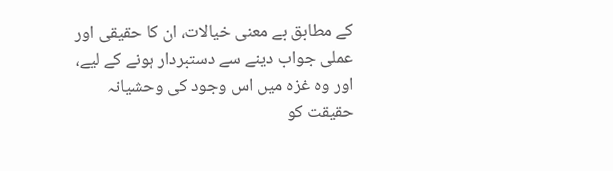کے مطابق بے معنی خیالات، ان کا حقیقی اور عملی جواب دینے سے دستبردار ہونے کے لیے، اور وہ غزہ میں اس وجود کی وحشیانہ حقیقت کو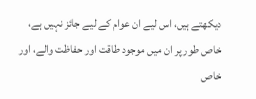دیکھتے ہیں، اس لیے ان عوام کے لیے جائز نہیں ہے، خاص طور پر ان میں موجود طاقت اور حفاظت والے، اور خاص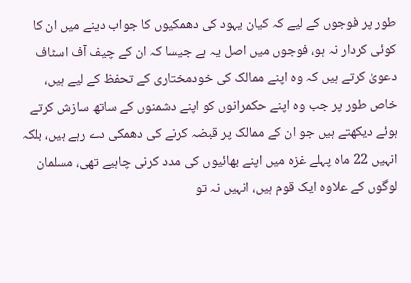طور پر فوجوں کے لیے کہ کیان یہود کی دھمکیوں کا جواب دینے میں ان کا کوئی کردار نہ ہو، فوجوں میں اصل یہ ہے جیسا کہ ان کے چیف آف اسٹاف دعویٰ کرتے ہیں کہ وہ اپنے ممالک کی خودمختاری کے تحفظ کے لیے ہیں، خاص طور پر جب وہ اپنے حکمرانوں کو اپنے دشمنوں کے ساتھ سازش کرتے ہوئے دیکھتے ہیں جو ان کے ممالک پر قبضہ کرنے کی دھمکی دے رہے ہیں، بلکہ انہیں 22 ماہ پہلے غزہ میں اپنے بھائیوں کی مدد کرنی چاہیے تھی، مسلمان لوگوں کے علاوہ ایک قوم ہیں، انہیں نہ تو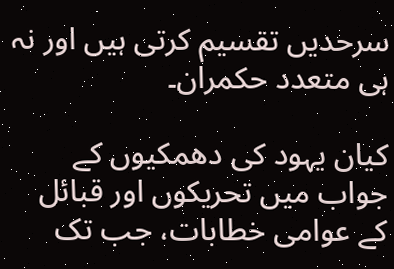سرحدیں تقسیم کرتی ہیں اور نہ ہی متعدد حکمران۔

کیان یہود کی دھمکیوں کے جواب میں تحریکوں اور قبائل کے عوامی خطابات، جب تک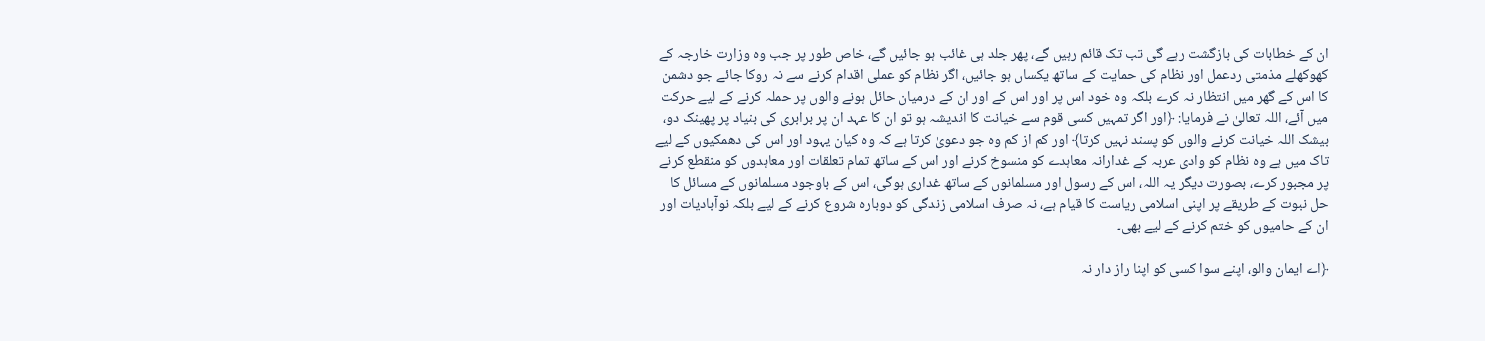ان کے خطابات کی بازگشت رہے گی تب تک قائم رہیں گے، پھر جلد ہی غائب ہو جائیں گے، خاص طور پر جب وہ وزارت خارجہ کے کھوکھلے مذمتی ردعمل اور نظام کی حمایت کے ساتھ یکساں ہو جائیں، اگر نظام کو عملی اقدام کرنے سے نہ روکا جائے جو دشمن کا اس کے گھر میں انتظار نہ کرے بلکہ وہ خود اس پر اور اس کے اور ان کے درمیان حائل ہونے والوں پر حملہ کرنے کے لیے حرکت میں آئے، اللہ تعالیٰ نے فرمایا: ﴿اور اگر تمہیں کسی قوم سے خیانت کا اندیشہ ہو تو ان کا عہد ان پر برابری کی بنیاد پر پھینک دو، بیشک اللہ خیانت کرنے والوں کو پسند نہیں کرتا﴾ اور کم از کم وہ جو دعویٰ کرتا ہے کہ وہ کیان یہود اور اس کی دھمکیوں کے لیے تاک میں ہے وہ نظام کو وادی عربہ کے غدارانہ معاہدے کو منسوخ کرنے اور اس کے ساتھ تمام تعلقات اور معاہدوں کو منقطع کرنے پر مجبور کرے، بصورت دیگر یہ اللہ، اس کے رسول اور مسلمانوں کے ساتھ غداری ہوگی، اس کے باوجود مسلمانوں کے مسائل کا حل نبوت کے طریقے پر اپنی اسلامی ریاست کا قیام ہے، نہ صرف اسلامی زندگی کو دوبارہ شروع کرنے کے لیے بلکہ نوآبادیات اور ان کے حامیوں کو ختم کرنے کے لیے بھی۔

﴿اے ایمان والو، اپنے سوا کسی کو اپنا راز دار نہ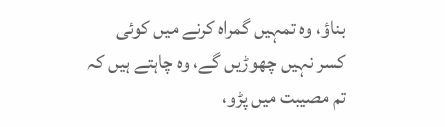بناؤ، وہ تمہیں گمراہ کرنے میں کوئی کسر نہیں چھوڑیں گے، وہ چاہتے ہیں کہ تم مصیبت میں پڑو،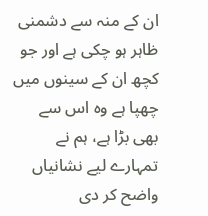ان کے منہ سے دشمنی ظاہر ہو چکی ہے اور جو کچھ ان کے سینوں میں چھپا ہے وہ اس سے بھی بڑا ہے، ہم نے تمہارے لیے نشانیاں واضح کر دی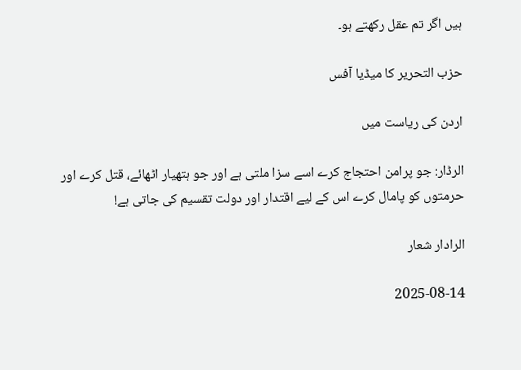ہیں اگر تم عقل رکھتے ہو۔

حزب التحریر کا میڈیا آفس

اردن کی ریاست میں

الرڈار: جو پرامن احتجاج کرے اسے سزا ملتی ہے اور جو ہتھیار اٹھائے، قتل کرے اور حرمتوں کو پامال کرے اس کے لیے اقتدار اور دولت تقسیم کی جاتی ہے!

الرادار شعار

2025-08-14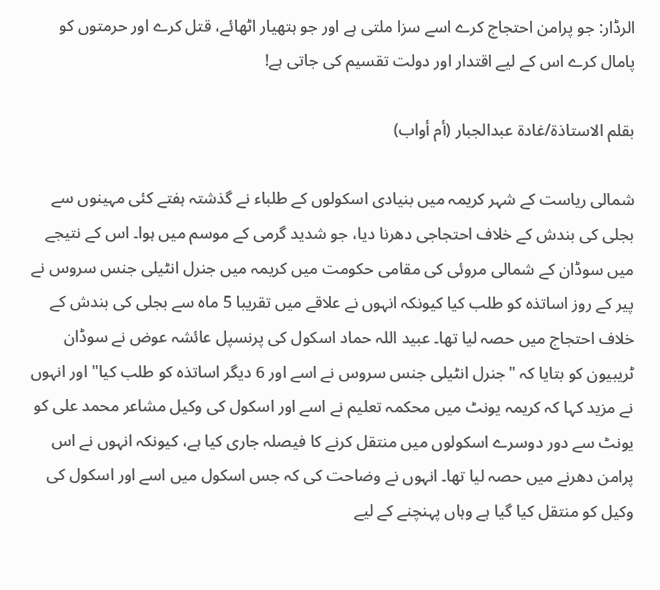الرڈار: جو پرامن احتجاج کرے اسے سزا ملتی ہے اور جو ہتھیار اٹھائے، قتل کرے اور حرمتوں کو پامال کرے اس کے لیے اقتدار اور دولت تقسیم کی جاتی ہے!

بقلم الاستاذة/غادة عبدالجبار (أم أواب)

شمالی ریاست کے شہر کریمہ میں بنیادی اسکولوں کے طلباء نے گذشتہ ہفتے کئی مہینوں سے بجلی کی بندش کے خلاف احتجاجی دھرنا دیا، جو شدید گرمی کے موسم میں ہوا۔ اس کے نتیجے میں سوڈان کے شمالی مروئی کی مقامی حکومت میں کریمہ میں جنرل انٹیلی جنس سروس نے پیر کے روز اساتذہ کو طلب کیا کیونکہ انہوں نے علاقے میں تقریبا 5 ماہ سے بجلی کی بندش کے خلاف احتجاج میں حصہ لیا تھا۔ عبید اللہ حماد اسکول کی پرنسپل عائشہ عوض نے سوڈان ٹریبیون کو بتایا کہ "جنرل انٹیلی جنس سروس نے اسے اور 6 دیگر اساتذہ کو طلب کیا" اور انہوں نے مزید کہا کہ کریمہ یونٹ میں محکمہ تعلیم نے اسے اور اسکول کی وکیل مشاعر محمد علی کو یونٹ سے دور دوسرے اسکولوں میں منتقل کرنے کا فیصلہ جاری کیا ہے، کیونکہ انہوں نے اس پرامن دھرنے میں حصہ لیا تھا۔ انہوں نے وضاحت کی کہ جس اسکول میں اسے اور اسکول کی وکیل کو منتقل کیا گیا ہے وہاں پہنچنے کے لیے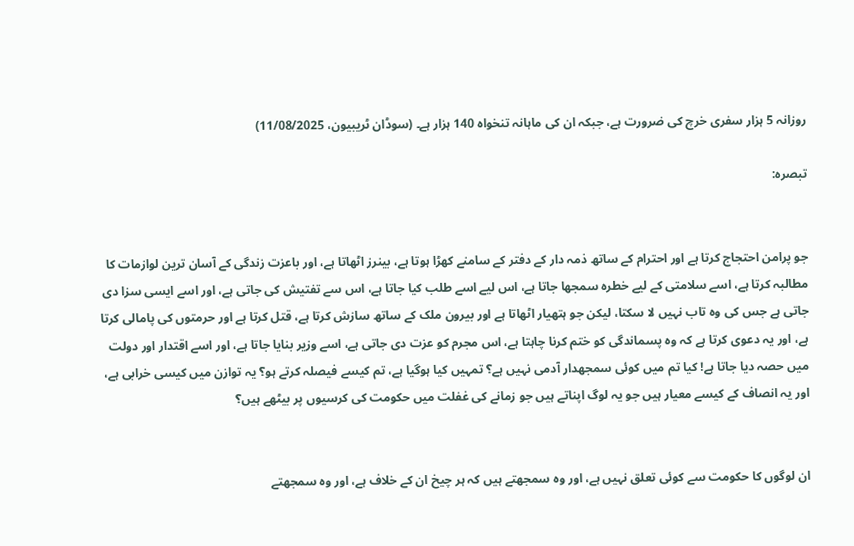روزانہ 5 ہزار سفری خرچ کی ضرورت ہے، جبکہ ان کی ماہانہ تنخواہ 140 ہزار ہے۔ (سوڈان ٹریبیون، 11/08/2025)

تبصرہ:


جو پرامن احتجاج کرتا ہے اور احترام کے ساتھ ذمہ دار کے دفتر کے سامنے کھڑا ہوتا ہے، بینرز اٹھاتا ہے، اور باعزت زندگی کے آسان ترین لوازمات کا مطالبہ کرتا ہے، اسے سلامتی کے لیے خطرہ سمجھا جاتا ہے، اس لیے اسے طلب کیا جاتا ہے، اس سے تفتیش کی جاتی ہے، اور اسے ایسی سزا دی جاتی ہے جس کی وہ تاب نہیں لا سکتا، لیکن جو ہتھیار اٹھاتا ہے اور بیرون ملک کے ساتھ سازش کرتا ہے، قتل کرتا ہے اور حرمتوں کی پامالی کرتا ہے، اور یہ دعوی کرتا ہے کہ وہ پسماندگی کو ختم کرنا چاہتا ہے، اس مجرم کو عزت دی جاتی ہے، اسے وزیر بنایا جاتا ہے، اور اسے اقتدار اور دولت میں حصہ دیا جاتا ہے! کیا تم میں کوئی سمجھدار آدمی نہیں ہے؟ تمہیں کیا ہوگیا ہے، تم کیسے فیصلہ کرتے ہو؟ یہ توازن میں کیسی خرابی ہے، اور یہ انصاف کے کیسے معیار ہیں جو یہ لوگ اپناتے ہیں جو زمانے کی غفلت میں حکومت کی کرسیوں پر بیٹھے ہیں؟


ان لوگوں کا حکومت سے کوئی تعلق نہیں ہے، اور وہ سمجھتے ہیں کہ ہر چیخ ان کے خلاف ہے، اور وہ سمجھتے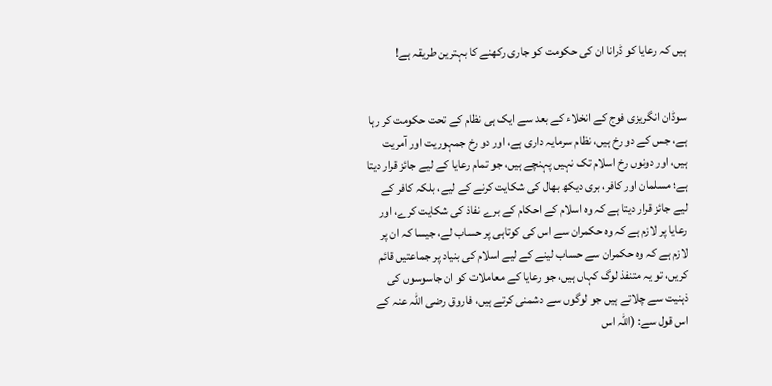ہیں کہ رعایا کو ڈرانا ان کی حکومت کو جاری رکھنے کا بہترین طریقہ ہے!


سوڈان انگریزی فوج کے انخلاء کے بعد سے ایک ہی نظام کے تحت حکومت کر رہا ہے، جس کے دو رخ ہیں، نظام سرمایہ داری ہے، اور دو رخ جمہوریت اور آمریت ہیں، اور دونوں رخ اسلام تک نہیں پہنچے ہیں، جو تمام رعایا کے لیے جائز قرار دیتا ہے؛ مسلمان اور کافر، بری دیکھ بھال کی شکایت کرنے کے لیے، بلکہ کافر کے لیے جائز قرار دیتا ہے کہ وہ اسلام کے احکام کے برے نفاذ کی شکایت کرے، اور رعایا پر لازم ہے کہ وہ حکمران سے اس کی کوتاہی پر حساب لے، جیسا کہ ان پر لازم ہے کہ وہ حکمران سے حساب لینے کے لیے اسلام کی بنیاد پر جماعتیں قائم کریں، تو یہ متنفذ لوگ کہاں ہیں، جو رعایا کے معاملات کو ان جاسوسوں کی ذہنیت سے چلاتے ہیں جو لوگوں سے دشمنی کرتے ہیں، فاروق رضی اللہ عنہ کے اس قول سے: (اللہ اس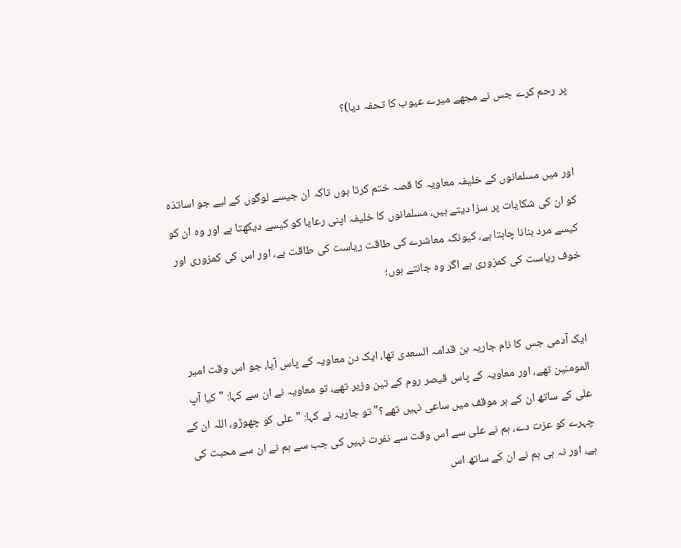پر رحم کرے جس نے مجھے میرے عیوب کا تحفہ دیا)؟


اور میں مسلمانوں کے خلیفہ معاویہ کا قصہ ختم کرتا ہوں تاکہ ان جیسے لوگوں کے لیے جو اساتذہ کو ان کی شکایات پر سزا دیتے ہیں، مسلمانوں کا خلیفہ اپنی رعایا کو کیسے دیکھتا ہے اور وہ ان کو کیسے مرد بنانا چاہتا ہے، کیونکہ معاشرے کی طاقت ریاست کی طاقت ہے، اور اس کی کمزوری اور خوف ریاست کی کمزوری ہے اگر وہ جانتے ہوں؛


ایک آدمی جس کا نام جاریہ بن قدامہ السعدی تھا، ایک دن معاویہ کے پاس آیا، جو اس وقت امیر المومنین تھے، اور معاویہ کے پاس قیصر روم کے تین وزیر تھے، تو معاویہ نے ان سے کہا: "کیا آپ علی کے ساتھ ان کے ہر موقف میں ساعی نہیں تھے؟" تو جاریہ نے کہا: "علی کو چھوڑو، اللہ ان کے چہرے کو عزت دے، ہم نے علی سے اس وقت سے نفرت نہیں کی جب سے ہم نے ان سے محبت کی ہے، اور نہ ہی ہم نے ان کے ساتھ اس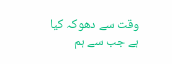وقت سے دھوکہ کیا ہے جب سے ہم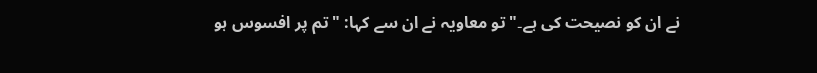نے ان کو نصیحت کی ہے۔" تو معاویہ نے ان سے کہا: "تم پر افسوس ہو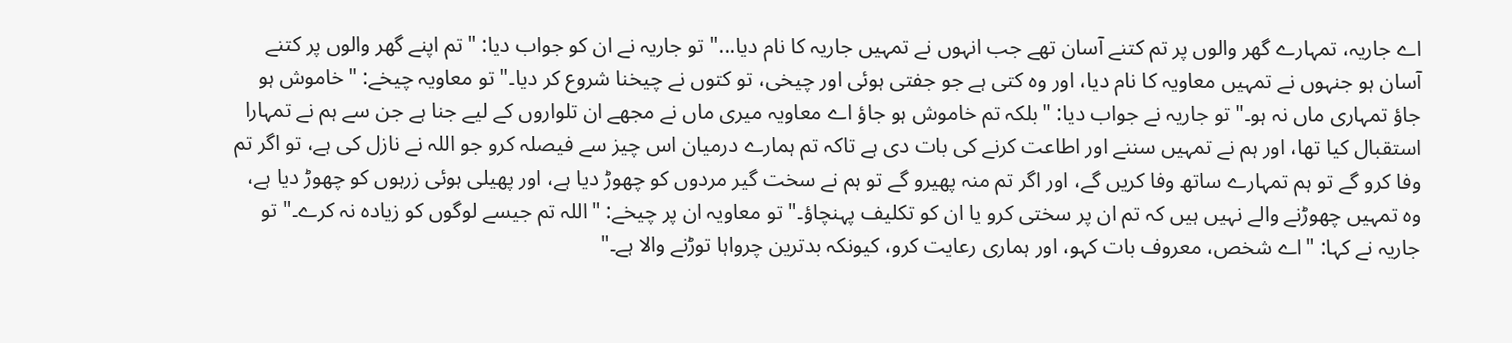اے جاریہ، تمہارے گھر والوں پر تم کتنے آسان تھے جب انہوں نے تمہیں جاریہ کا نام دیا..." تو جاریہ نے ان کو جواب دیا: "تم اپنے گھر والوں پر کتنے آسان ہو جنہوں نے تمہیں معاویہ کا نام دیا، اور وہ کتی ہے جو جفتی ہوئی اور چیخی، تو کتوں نے چیخنا شروع کر دیا۔" تو معاویہ چیخے: "خاموش ہو جاؤ تمہاری ماں نہ ہو۔" تو جاریہ نے جواب دیا: "بلکہ تم خاموش ہو جاؤ اے معاویہ میری ماں نے مجھے ان تلواروں کے لیے جنا ہے جن سے ہم نے تمہارا استقبال کیا تھا، اور ہم نے تمہیں سننے اور اطاعت کرنے کی بات دی ہے تاکہ تم ہمارے درمیان اس چیز سے فیصلہ کرو جو اللہ نے نازل کی ہے، تو اگر تم وفا کرو گے تو ہم تمہارے ساتھ وفا کریں گے، اور اگر تم منہ پھیرو گے تو ہم نے سخت گیر مردوں کو چھوڑ دیا ہے، اور پھیلی ہوئی زرہوں کو چھوڑ دیا ہے، وہ تمہیں چھوڑنے والے نہیں ہیں کہ تم ان پر سختی کرو یا ان کو تکلیف پہنچاؤ۔" تو معاویہ ان پر چیخے: "اللہ تم جیسے لوگوں کو زیادہ نہ کرے۔" تو جاریہ نے کہا: "اے شخص، معروف بات کہو، اور ہماری رعایت کرو، کیونکہ بدترین چرواہا توڑنے والا ہے۔"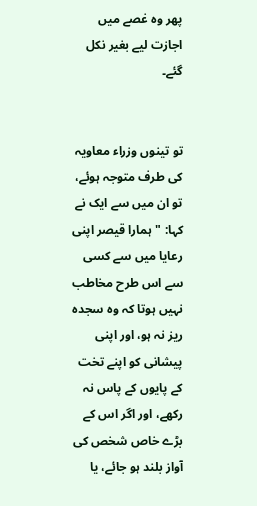پھر وہ غصے میں اجازت لیے بغیر نکل گئے۔


تو تینوں وزراء معاویہ کی طرف متوجہ ہوئے، تو ان میں سے ایک نے کہا: "ہمارا قیصر اپنی رعایا میں سے کسی سے اس طرح مخاطب نہیں ہوتا کہ وہ سجدہ ریز نہ ہو، اور اپنی پیشانی کو اپنے تخت کے پایوں کے پاس نہ رکھے، اور اگر اس کے بڑے خاص شخص کی آواز بلند ہو جائے، یا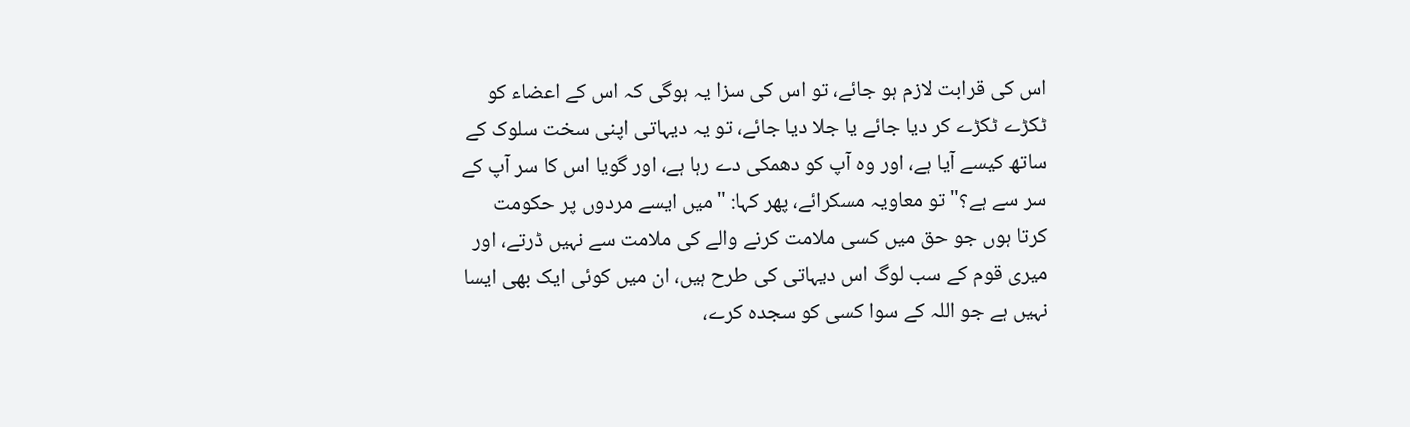اس کی قرابت لازم ہو جائے، تو اس کی سزا یہ ہوگی کہ اس کے اعضاء کو ٹکڑے ٹکڑے کر دیا جائے یا جلا دیا جائے، تو یہ دیہاتی اپنی سخت سلوک کے ساتھ کیسے آیا ہے، اور وہ آپ کو دھمکی دے رہا ہے، اور گویا اس کا سر آپ کے سر سے ہے؟" تو معاویہ مسکرائے، پھر کہا: "میں ایسے مردوں پر حکومت کرتا ہوں جو حق میں کسی ملامت کرنے والے کی ملامت سے نہیں ڈرتے، اور میری قوم کے سب لوگ اس دیہاتی کی طرح ہیں، ان میں کوئی ایک بھی ایسا نہیں ہے جو اللہ کے سوا کسی کو سجدہ کرے،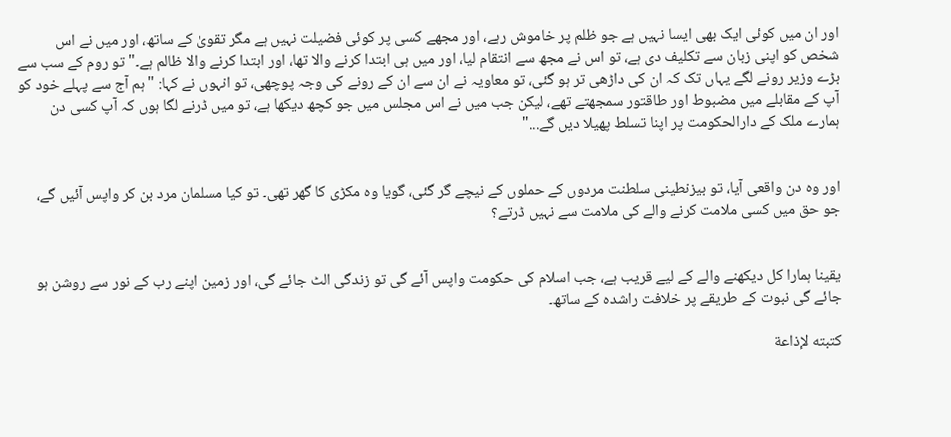اور ان میں کوئی ایک بھی ایسا نہیں ہے جو ظلم پر خاموش رہے، اور مجھے کسی پر کوئی فضیلت نہیں ہے مگر تقویٰ کے ساتھ، اور میں نے اس شخص کو اپنی زبان سے تکلیف دی ہے، تو اس نے مجھ سے انتقام لیا، اور میں ہی ابتدا کرنے والا تھا، اور ابتدا کرنے والا ظالم ہے۔" تو روم کے سب سے بڑے وزیر رونے لگے یہاں تک کہ ان کی داڑھی تر ہو گئی، تو معاویہ نے ان سے ان کے رونے کی وجہ پوچھی، تو انہوں نے کہا: "ہم آج سے پہلے خود کو آپ کے مقابلے میں مضبوط اور طاقتور سمجھتے تھے، لیکن جب میں نے اس مجلس میں جو کچھ دیکھا ہے، تو میں ڈرنے لگا ہوں کہ آپ کسی دن ہمارے ملک کے دارالحکومت پر اپنا تسلط پھیلا دیں گے..."


اور وہ دن واقعی آیا، تو بیزنطینی سلطنت مردوں کے حملوں کے نیچے گر گئی، گویا وہ مکڑی کا گھر تھی۔ تو کیا مسلمان مرد بن کر واپس آئیں گے، جو حق میں کسی ملامت کرنے والے کی ملامت سے نہیں ڈرتے؟


یقینا ہمارا کل دیکھنے والے کے لیے قریب ہے، جب اسلام کی حکومت واپس آئے گی تو زندگی الٹ جائے گی، اور زمین اپنے رب کے نور سے روشن ہو جائے گی نبوت کے طریقے پر خلافت راشدہ کے ساتھ۔

كتبته لإذاعة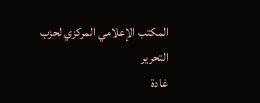المكتب الإعلامي المركزي لحزب التحرير
غادة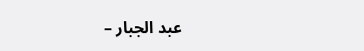عبد الجبار –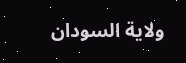ولاية السودان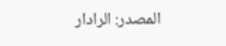المصدر: الرادار